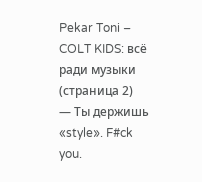Pekar Toni – COLT KIDS: всё ради музыки (страница 2)
— Ты держишь «style». F#ck you.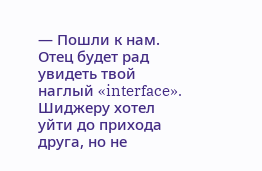— Пошли к нам. Отец будет рад увидеть твой наглый «interface».
Шиджеру хотел уйти до прихода друга, но не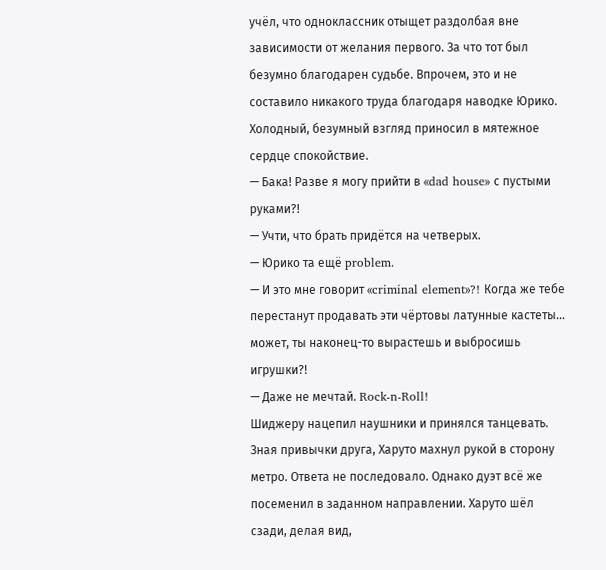учёл, что одноклассник отыщет раздолбая вне зависимости от желания первого. За что тот был безумно благодарен судьбе. Впрочем, это и не составило никакого труда благодаря наводке Юрико. Холодный, безумный взгляд приносил в мятежное сердце спокойствие.
— Бака! Разве я могу прийти в «dad house» с пустыми руками?!
— Учти, что брать придётся на четверых.
— Юрико та ещё problem.
— И это мне говорит «criminal element»?! Когда же тебе перестанут продавать эти чёртовы латунные кастеты… может, ты наконец-то вырастешь и выбросишь игрушки?!
— Даже не мечтай. Rock-n-Roll!
Шиджеру нацепил наушники и принялся танцевать. Зная привычки друга, Харуто махнул рукой в сторону метро. Ответа не последовало. Однако дуэт всё же посеменил в заданном направлении. Харуто шёл сзади, делая вид,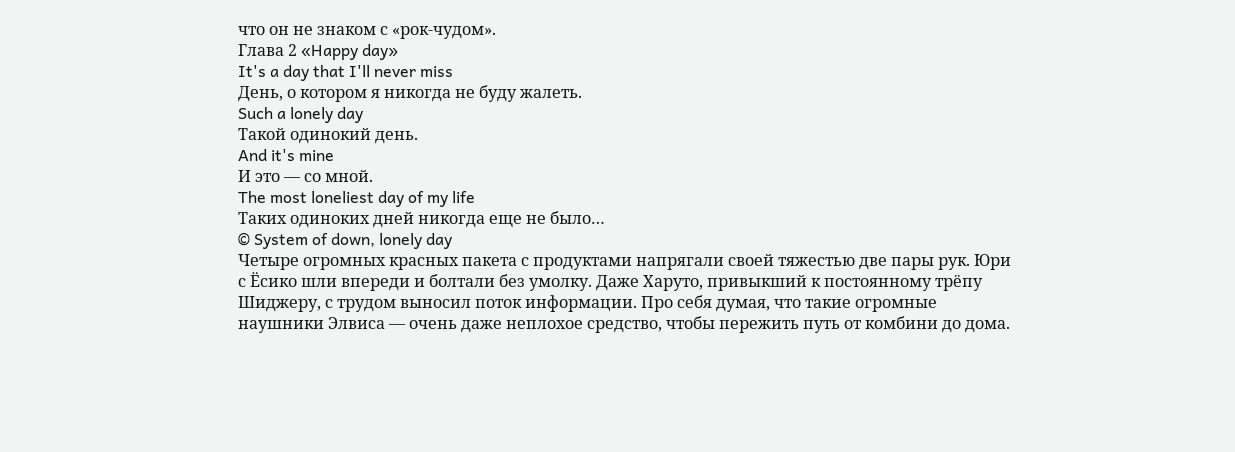что он не знаком с «рок-чудом».
Глава 2 «Happy day»
It's a day that I'll never miss
День, о котором я никогда не буду жалеть.
Such a lonely day
Такой одинокий день.
And it's mine
И это — со мной.
The most loneliest day of my life
Таких одиноких дней никогда еще не было…
© System of down, lonely day
Четыре огромных красных пакета с продуктами напрягали своей тяжестью две пары рук. Юри с Ёсико шли впереди и болтали без умолку. Даже Харуто, привыкший к постоянному трёпу Шиджеру, с трудом выносил поток информации. Про себя думая, что такие огромные наушники Элвиса — очень даже неплохое средство, чтобы пережить путь от комбини до дома.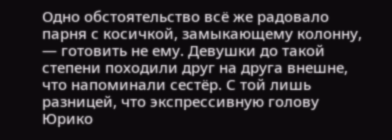Одно обстоятельство всё же радовало парня с косичкой, замыкающему колонну, — готовить не ему. Девушки до такой степени походили друг на друга внешне, что напоминали сестёр. С той лишь разницей, что экспрессивную голову Юрико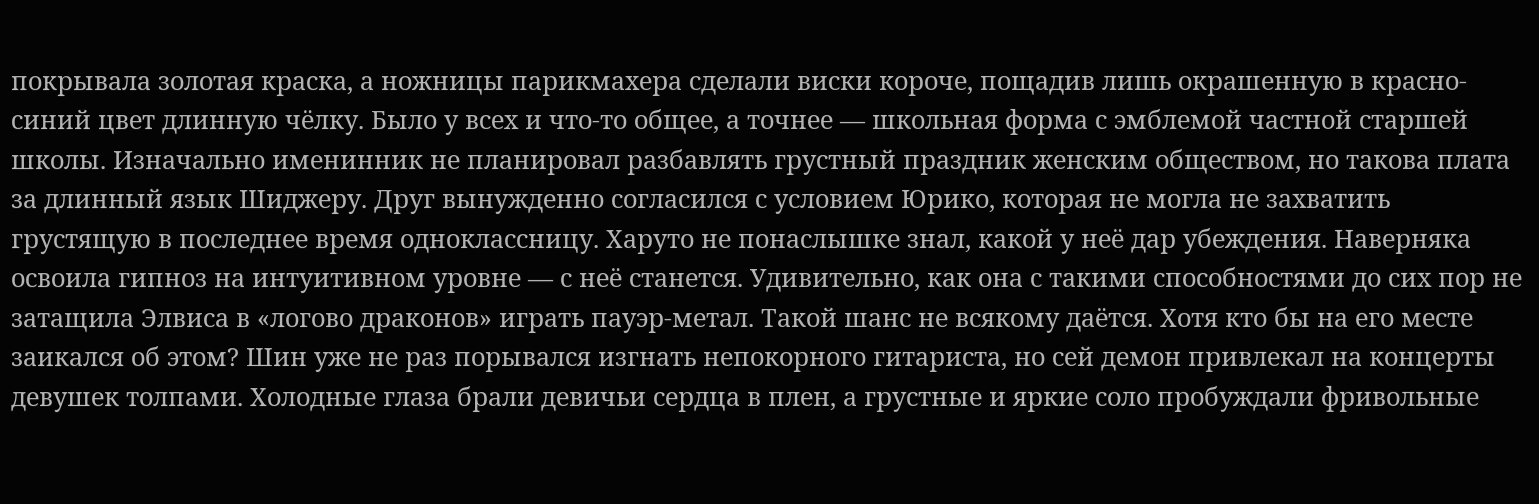покрывала золотая краска, а ножницы парикмахера сделали виски короче, пощадив лишь окрашенную в красно-синий цвет длинную чёлку. Было у всех и что-то общее, а точнее — школьная форма с эмблемой частной старшей школы. Изначально именинник не планировал разбавлять грустный праздник женским обществом, но такова плата за длинный язык Шиджеру. Друг вынужденно согласился с условием Юрико, которая не могла не захватить грустящую в последнее время одноклассницу. Харуто не понаслышке знал, какой у неё дар убеждения. Наверняка освоила гипноз на интуитивном уровне — с неё станется. Удивительно, как она с такими способностями до сих пор не затащила Элвиса в «логово драконов» играть пауэр-метал. Такой шанс не всякому даётся. Хотя кто бы на его месте заикался об этом? Шин уже не раз порывался изгнать непокорного гитариста, но сей демон привлекал на концерты девушек толпами. Холодные глаза брали девичьи сердца в плен, а грустные и яркие соло пробуждали фривольные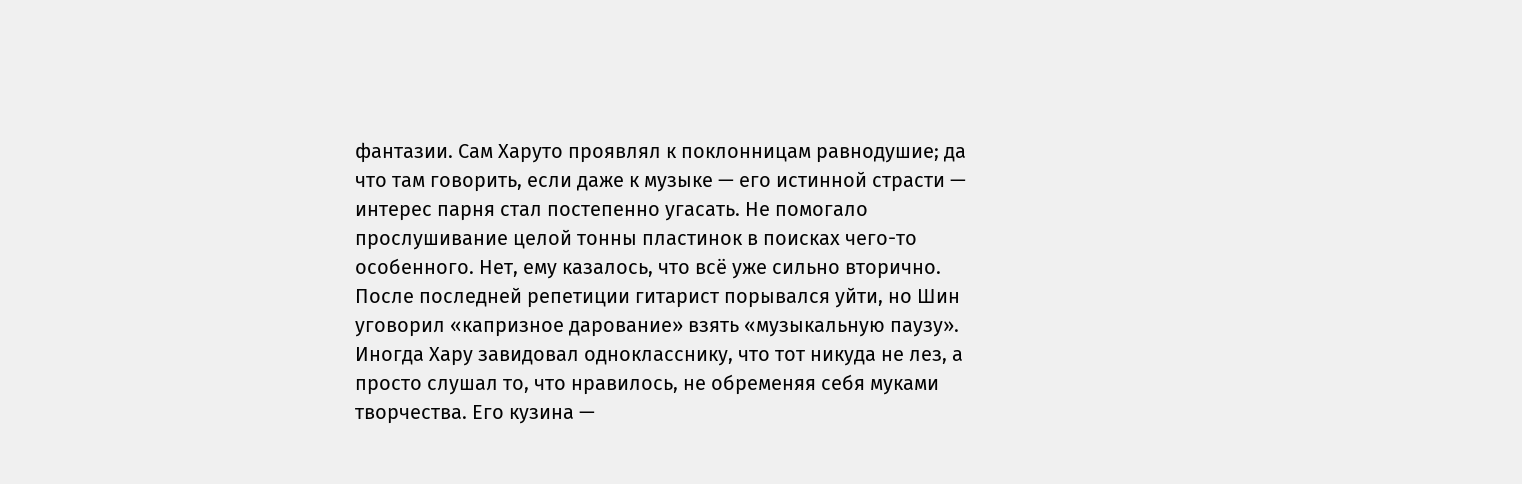фантазии. Сам Харуто проявлял к поклонницам равнодушие; да что там говорить, если даже к музыке — его истинной страсти — интерес парня стал постепенно угасать. Не помогало прослушивание целой тонны пластинок в поисках чего-то особенного. Нет, ему казалось, что всё уже сильно вторично. После последней репетиции гитарист порывался уйти, но Шин уговорил «капризное дарование» взять «музыкальную паузу». Иногда Хару завидовал однокласснику, что тот никуда не лез, а просто слушал то, что нравилось, не обременяя себя муками творчества. Его кузина —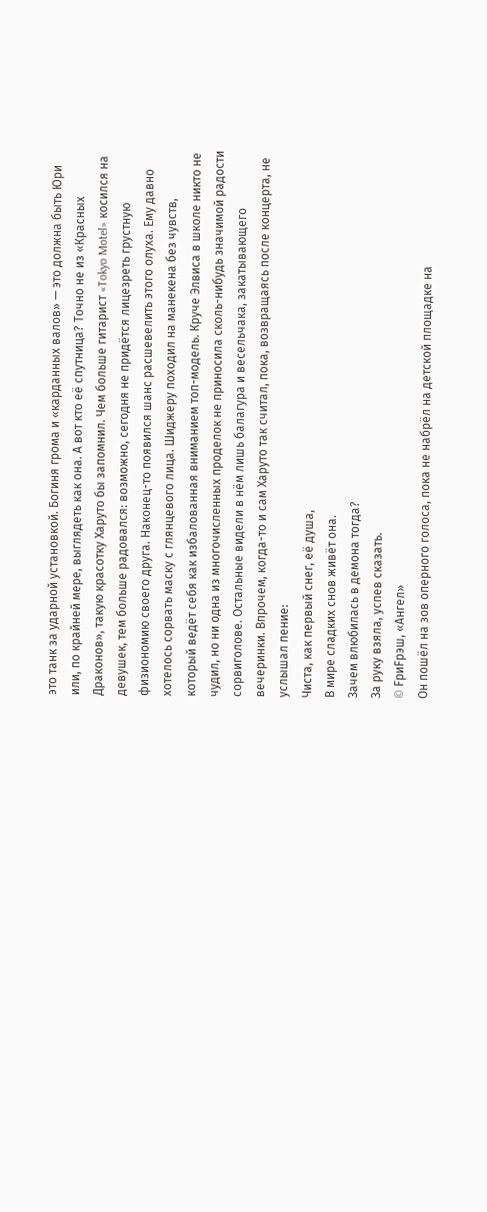это танк за ударной установкой. Богиня грома и «карданных валов» — это должна быть Юри или, по крайней мере, выглядеть как она. А вот кто её спутница? Точно не из «Красных Драконов», такую красотку Харуто бы запомнил. Чем больше гитарист «Tokyo Motel» косился на девушек, тем больше радовался: возможно, сегодня не придётся лицезреть грустную физиономию своего друга. Наконец-то появился шанс расшевелить этого олуха. Ему давно хотелось сорвать маску с глянцевого лица. Шиджеру походил на манекена без чувств, который ведёт себя как избалованная вниманием топ-модель. Круче Элвиса в школе никто не чудил, но ни одна из многочисленных проделок не приносила сколь-нибудь значимой радости сорвиголове. Остальные видели в нём лишь балагура и весельчака, закатывающего вечеринки. Впрочем, когда-то и сам Харуто так считал, пока, возвращаясь после концерта, не услышал пение:
Чиста, как первый снег, её душа,
В мире сладких снов живёт она.
Зачем влюбилась в демона тогда?
За руку взяла, успев сказать.
© FриFрэш, «Ангел»
Он пошёл на зов оперного голоса, пока не набрёл на детской площадке на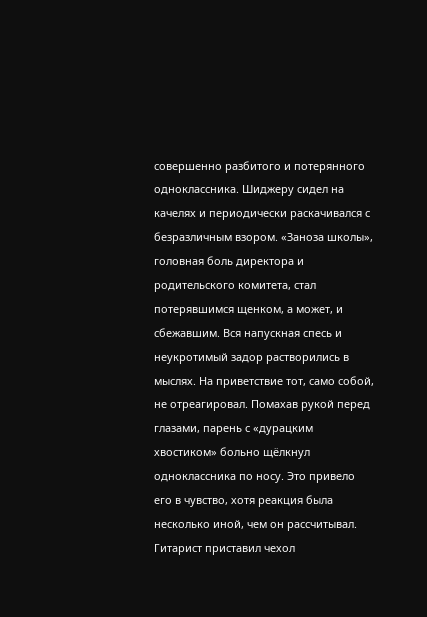совершенно разбитого и потерянного одноклассника. Шиджеру сидел на качелях и периодически раскачивался с безразличным взором. «Заноза школы», головная боль директора и родительского комитета, стал потерявшимся щенком, а может, и сбежавшим. Вся напускная спесь и неукротимый задор растворились в мыслях. На приветствие тот, само собой, не отреагировал. Помахав рукой перед глазами, парень с «дурацким хвостиком» больно щёлкнул одноклассника по носу. Это привело его в чувство, хотя реакция была несколько иной, чем он рассчитывал. Гитарист приставил чехол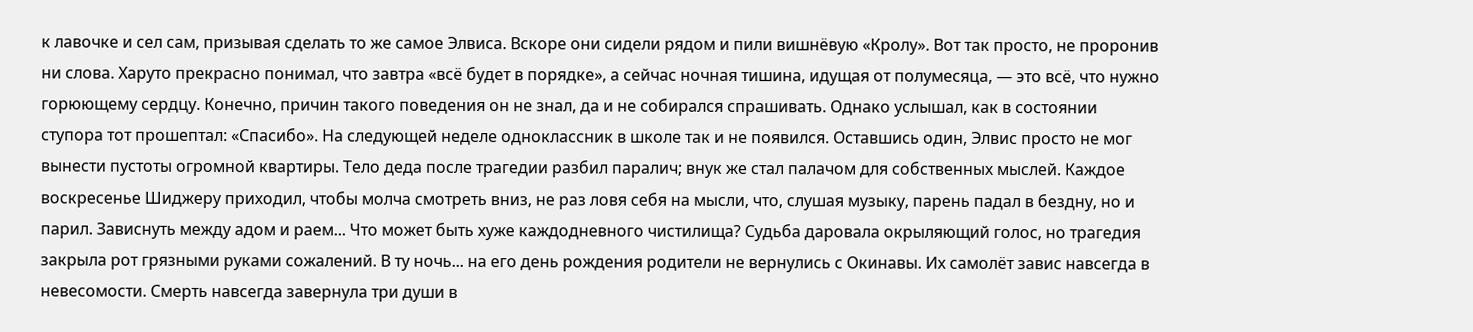к лавочке и сел сам, призывая сделать то же самое Элвиса. Вскоре они сидели рядом и пили вишнёвую «Кролу». Вот так просто, не проронив ни слова. Харуто прекрасно понимал, что завтра «всё будет в порядке», а сейчас ночная тишина, идущая от полумесяца, — это всё, что нужно горюющему сердцу. Конечно, причин такого поведения он не знал, да и не собирался спрашивать. Однако услышал, как в состоянии ступора тот прошептал: «Спасибо». На следующей неделе одноклассник в школе так и не появился. Оставшись один, Элвис просто не мог вынести пустоты огромной квартиры. Тело деда после трагедии разбил паралич; внук же стал палачом для собственных мыслей. Каждое воскресенье Шиджеру приходил, чтобы молча смотреть вниз, не раз ловя себя на мысли, что, слушая музыку, парень падал в бездну, но и парил. Зависнуть между адом и раем... Что может быть хуже каждодневного чистилища? Судьба даровала окрыляющий голос, но трагедия закрыла рот грязными руками сожалений. В ту ночь... на его день рождения родители не вернулись с Окинавы. Их самолёт завис навсегда в невесомости. Смерть навсегда завернула три души в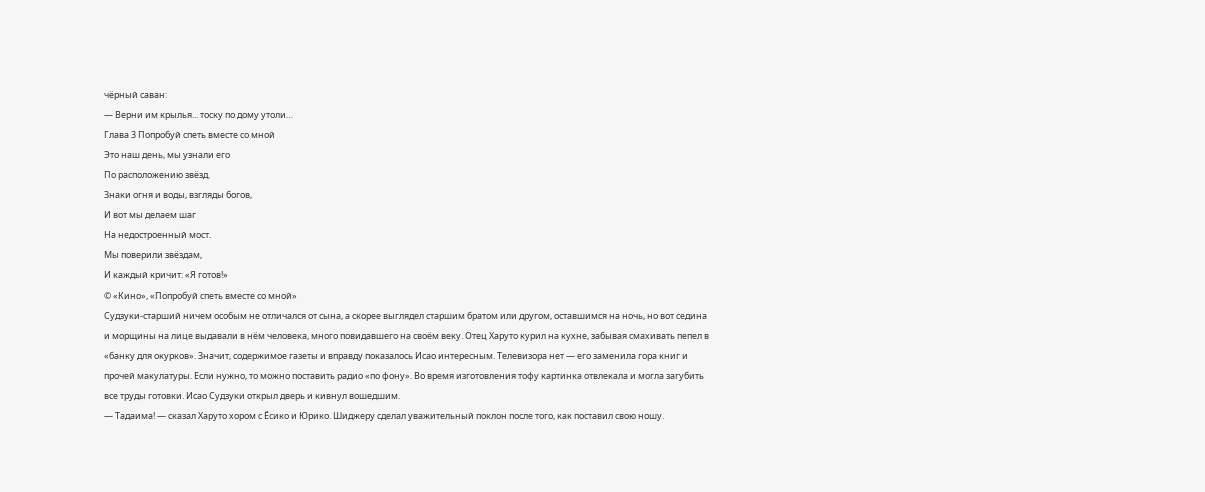чёрный саван:
— Верни им крылья... тоску по дому утоли…
Глава 3 Попробуй спеть вместе со мной
Это наш день, мы узнали его
По расположению звёзд.
Знаки огня и воды, взгляды богов,
И вот мы делаем шаг
На недостроенный мост.
Мы поверили звёздам,
И каждый кричит: «Я готов!»
© «Кино», «Попробуй спеть вместе со мной»
Судзуки-старший ничем особым не отличался от сына, а скорее выглядел старшим братом или другом, оставшимся на ночь, но вот седина и морщины на лице выдавали в нём человека, много повидавшего на своём веку. Отец Харуто курил на кухне, забывая смахивать пепел в «банку для окурков». Значит, содержимое газеты и вправду показалось Исао интересным. Телевизора нет — его заменила гора книг и прочей макулатуры. Если нужно, то можно поставить радио «по фону». Во время изготовления тофу картинка отвлекала и могла загубить все труды готовки. Исао Судзуки открыл дверь и кивнул вошедшим.
— Тадаима! — сказал Харуто хором с Ёсико и Юрико. Шиджеру сделал уважительный поклон после того, как поставил свою ношу.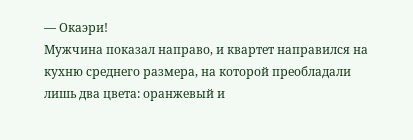— Окаэри!
Мужчина показал направо, и квартет направился на кухню среднего размера, на которой преобладали лишь два цвета: оранжевый и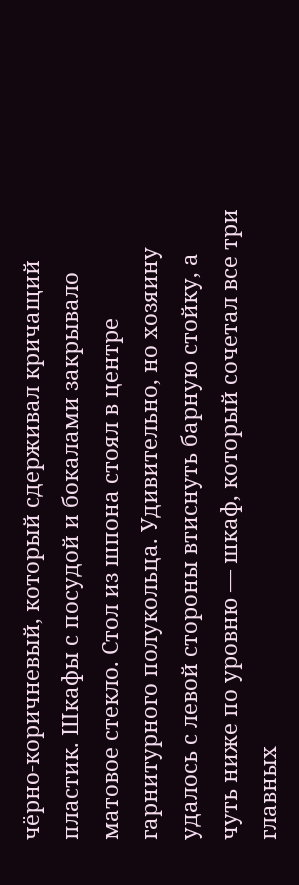чёрно-коричневый, который сдерживал кричащий пластик. Шкафы с посудой и бокалами закрывало матовое стекло. Стол из шпона стоял в центре гарнитурного полукольца. Удивительно, но хозяину удалось с левой стороны втиснуть барную стойку, а чуть ниже по уровню — шкаф, который сочетал все три главных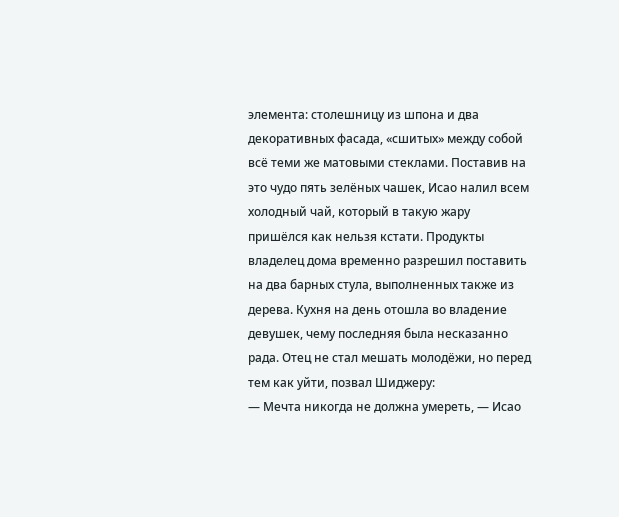элемента: столешницу из шпона и два декоративных фасада, «сшитых» между собой всё теми же матовыми стеклами. Поставив на это чудо пять зелёных чашек, Исао налил всем холодный чай, который в такую жару пришёлся как нельзя кстати. Продукты владелец дома временно разрешил поставить на два барных стула, выполненных также из дерева. Кухня на день отошла во владение девушек, чему последняя была несказанно рада. Отец не стал мешать молодёжи, но перед тем как уйти, позвал Шиджеру:
— Мечта никогда не должна умереть, — Исао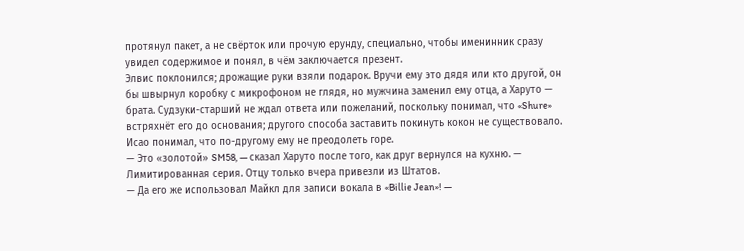протянул пакет, а не свёрток или прочую ерунду, специально, чтобы именинник сразу увидел содержимое и понял, в чём заключается презент.
Элвис поклонился; дрожащие руки взяли подарок. Вручи ему это дядя или кто другой, он бы швырнул коробку с микрофоном не глядя, но мужчина заменил ему отца, а Харуто — брата. Судзуки-старший не ждал ответа или пожеланий, поскольку понимал, что «Shure» встряхнёт его до основания; другого способа заставить покинуть кокон не существовало. Исао понимал, что по-другому ему не преодолеть горе.
— Это «золотой» SM58, — сказал Харуто после того, как друг вернулся на кухню. — Лимитированная серия. Отцу только вчера привезли из Штатов.
— Да его же использовал Майкл для записи вокала в «Billie Jean»! —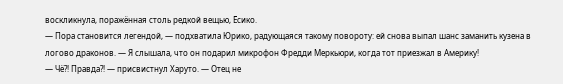воскликнула, поражённая столь редкой вещью, Ёсико.
— Пора становится легендой, — подхватила Юрико, радующаяся такому повороту: ей снова выпал шанс заманить кузена в логово драконов. — Я слышала, что он подарил микрофон Фредди Меркьюри, когда тот приезжал в Америку!
— Чё?! Правда?! — присвистнул Харуто. — Отец не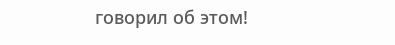говорил об этом!